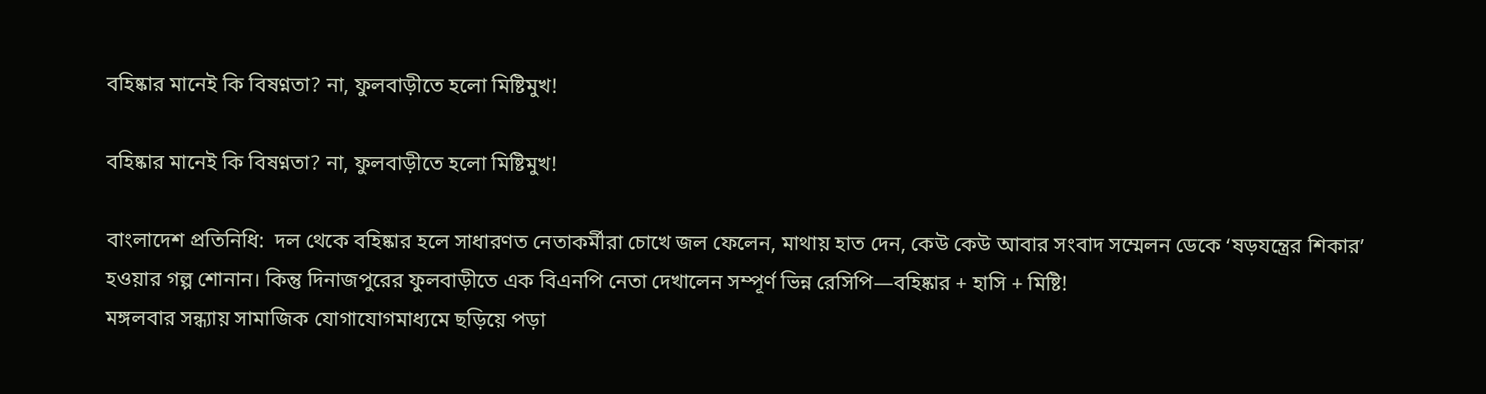বহিষ্কার মানেই কি বিষণ্নতা? না, ফুলবাড়ীতে হলো মিষ্টিমুখ!

বহিষ্কার মানেই কি বিষণ্নতা? না, ফুলবাড়ীতে হলো মিষ্টিমুখ!

বাংলাদেশ প্রতিনিধি:  দল থেকে বহিষ্কার হলে সাধারণত নেতাকর্মীরা চোখে জল ফেলেন, মাথায় হাত দেন, কেউ কেউ আবার সংবাদ সম্মেলন ডেকে ‘ষড়যন্ত্রের শিকার’ হওয়ার গল্প শোনান। কিন্তু দিনাজপুরের ফুলবাড়ীতে এক বিএনপি নেতা দেখালেন সম্পূর্ণ ভিন্ন রেসিপি—বহিষ্কার + হাসি + মিষ্টি!
মঙ্গলবার সন্ধ্যায় সামাজিক যোগাযোগমাধ্যমে ছড়িয়ে পড়া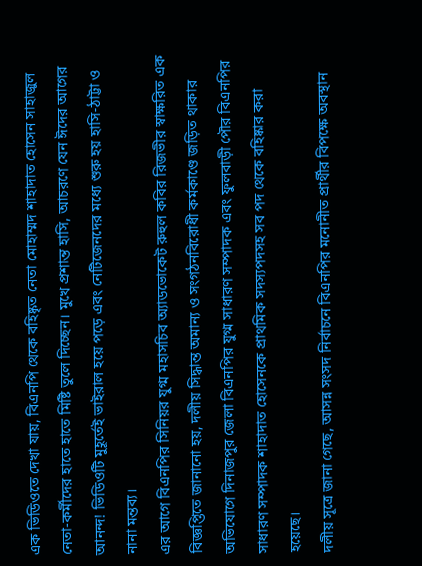এক ভিডিওতে দেখা যায়, বিএনপি থেকে বহিষ্কৃত নেতা মোহাম্মদ শাহাদাত হোসেন সাহাজুল নেতা-কর্মীদের হাতে হাতে মিষ্টি তুলে দিচ্ছেন। মুখে প্রশান্ত হাসি, আচরণে যেন ঈদের আগের আনন্দ! ভিডিওটি মুহূর্তেই ভাইরাল হয়ে পড়ে এবং নেটিজেনদের মধ্যে শুরু হয় হাসি-ঠাট্টা ও নানা মন্তব্য।
এর আগে বিএনপির সিনিয়র যুগ্ম মহাসচিব অ্যাডভোকেট রুহুল কবির রিজভীর স্বাক্ষরিত এক বিজ্ঞপ্তিতে জানানো হয়, দলীয় সিদ্ধান্ত অমান্য ও সংগঠনবিরোধী কর্মকাণ্ডে জড়িত থাকার অভিযোগে দিনাজপুর জেলা বিএনপির যুগ্ম সাধারণ সম্পাদক এবং ফুলবাড়ী পৌর বিএনপির সাধারণ সম্পাদক শাহাদাত হোসেনকে প্রাথমিক সদস্যপদসহ সব পদ থেকে বহিষ্কার করা হয়েছে।
দলীয় সূত্রে জানা গেছে, আসন্ন সংসদ নির্বাচনে বিএনপির মনোনীত প্রার্থীর বিপক্ষে অবস্থান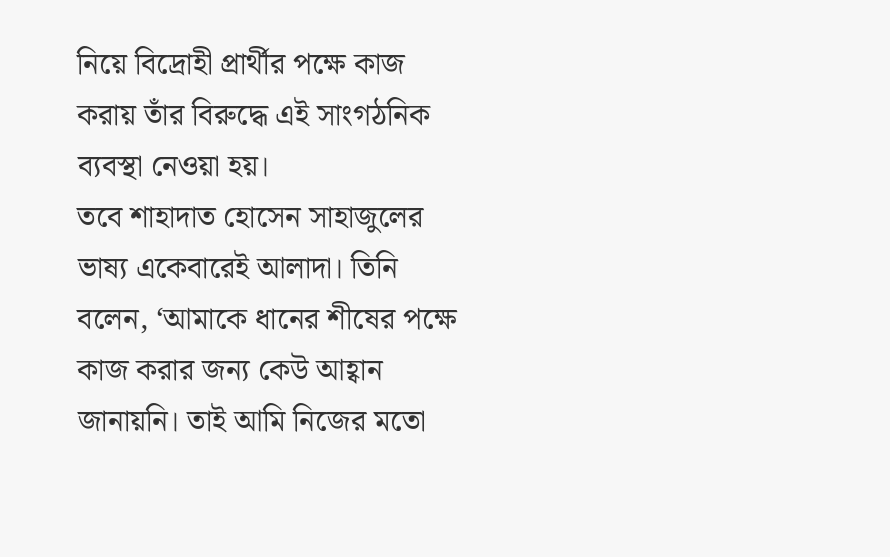নিয়ে বিদ্রোহী প্রার্থীর পক্ষে কাজ করায় তাঁর বিরুদ্ধে এই সাংগঠনিক ব্যবস্থা নেওয়া হয়।
তবে শাহাদাত হোসেন সাহাজুলের ভাষ্য একেবারেই আলাদা। তিনি বলেন, ‘আমাকে ধানের শীষের পক্ষে কাজ করার জন্য কেউ আহ্বান জানায়নি। তাই আমি নিজের মতো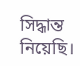সিদ্ধান্ত নিয়েছি।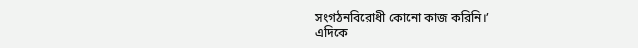সংগঠনবিরোধী কোনো কাজ করিনি।’
এদিকে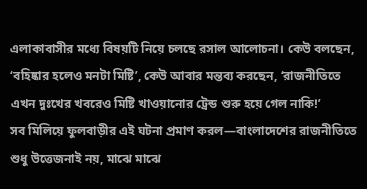এলাকাবাসীর মধ্যে বিষয়টি নিয়ে চলছে রসাল আলোচনা। কেউ বলছেন, ‘বহিষ্কার হলেও মনটা মিষ্টি’, কেউ আবার মন্তব্য করছেন, ‘রাজনীতিতে এখন দুঃখের খবরেও মিষ্টি খাওয়ানোর ট্রেন্ড শুরু হয়ে গেল নাকি!’
সব মিলিয়ে ফুলবাড়ীর এই ঘটনা প্রমাণ করল—বাংলাদেশের রাজনীতিতে শুধু উত্তেজনাই নয়, মাঝে মাঝে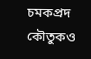চমকপ্রদ কৌতুকও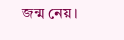জন্ম নেয়।